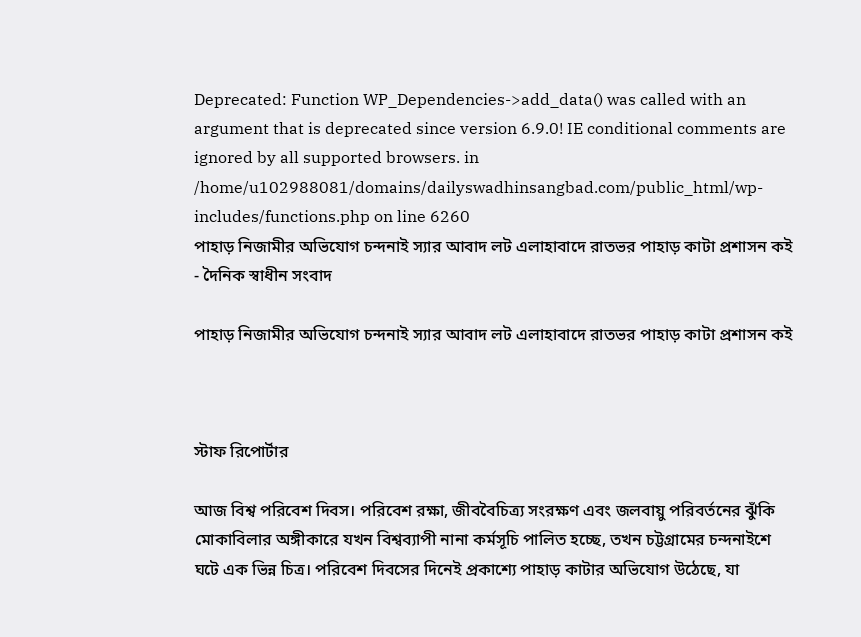Deprecated: Function WP_Dependencies->add_data() was called with an argument that is deprecated since version 6.9.0! IE conditional comments are ignored by all supported browsers. in /home/u102988081/domains/dailyswadhinsangbad.com/public_html/wp-includes/functions.php on line 6260
পাহাড় নিজামীর অভিযোগ চন্দনাই স্যার আবাদ লট এলাহাবাদে রাতভর পাহাড় কাটা প্রশাসন কই - দৈনিক স্বাধীন সংবাদ

পাহাড় নিজামীর অভিযোগ চন্দনাই স্যার আবাদ লট এলাহাবাদে রাতভর পাহাড় কাটা প্রশাসন কই



স্টাফ রিপোর্টার

আজ বিশ্ব পরিবেশ দিবস। পরিবেশ রক্ষা, জীববৈচিত্র্য সংরক্ষণ এবং জলবায়ু পরিবর্তনের ঝুঁকি মোকাবিলার অঙ্গীকারে যখন বিশ্বব্যাপী নানা কর্মসূচি পালিত হচ্ছে, তখন চট্টগ্রামের চন্দনাইশে ঘটে এক ভিন্ন চিত্র। পরিবেশ দিবসের দিনেই প্রকাশ্যে পাহাড় কাটার অভিযোগ উঠেছে, যা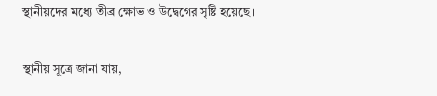স্থানীয়দের মধ্যে তীব্র ক্ষোভ ও উদ্বেগের সৃষ্টি হয়েছে।

স্থানীয় সূত্রে জানা যায়,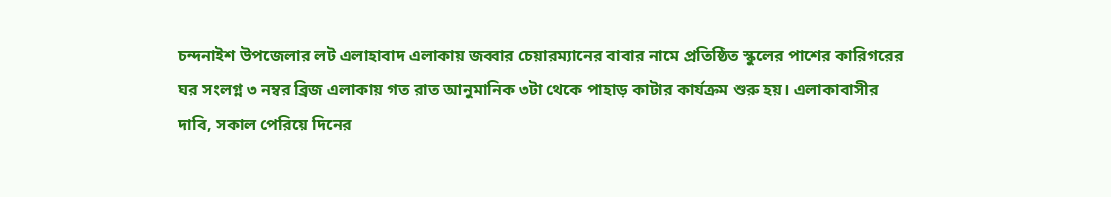চন্দনাইশ উপজেলার লট এলাহাবাদ এলাকায় জব্বার চেয়ারম্যানের বাবার নামে প্রতিষ্ঠিত স্কুলের পাশের কারিগরের ঘর সংলগ্ন ৩ নম্বর ব্রিজ এলাকায় গত রাত আনুমানিক ৩টা থেকে পাহাড় কাটার কার্যক্রম শুরু হয়। এলাকাবাসীর দাবি, সকাল পেরিয়ে দিনের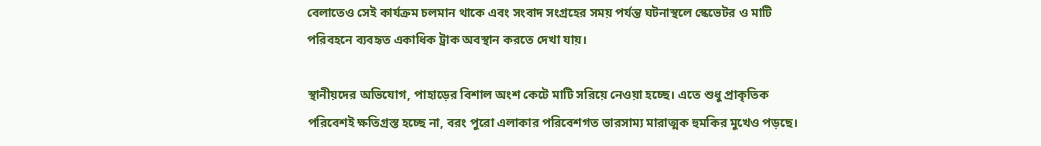বেলাতেও সেই কার্যক্রম চলমান থাকে এবং সংবাদ সংগ্রহের সময় পর্যন্ত ঘটনাস্থলে স্কেভেটর ও মাটি পরিবহনে ব্যবহৃত একাধিক ট্রাক অবস্থান করতে দেখা যায়।

স্থানীয়দের অভিযোগ, পাহাড়ের বিশাল অংশ কেটে মাটি সরিয়ে নেওয়া হচ্ছে। এতে শুধু প্রাকৃতিক পরিবেশই ক্ষতিগ্রস্ত হচ্ছে না, বরং পুরো এলাকার পরিবেশগত ভারসাম্য মারাত্মক হুমকির মুখেও পড়ছে।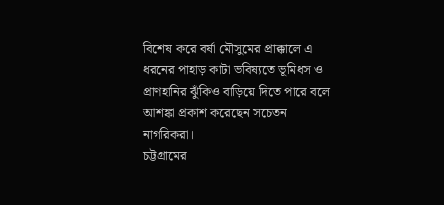বিশেষ করে বর্ষা মৌসুমের প্রাক্কালে এ ধরনের পাহাড় কাটা ভবিষ্যতে ভূমিধস ও প্রাণহানির ঝুঁকিও বাড়িয়ে দিতে পারে বলে আশঙ্কা প্রকাশ করেছেন সচেতন নাগরিকরা।
চট্টগ্রামের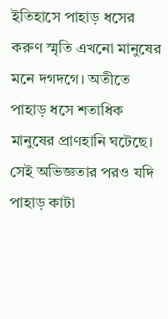ইতিহাসে পাহাড় ধসের করুণ স্মৃতি এখনো মানুষের মনে দগদগে। অতীতে পাহাড় ধসে শতাধিক মানুষের প্রাণহানি ঘটেছে। সেই অভিজ্ঞতার পরও যদি পাহাড় কাটা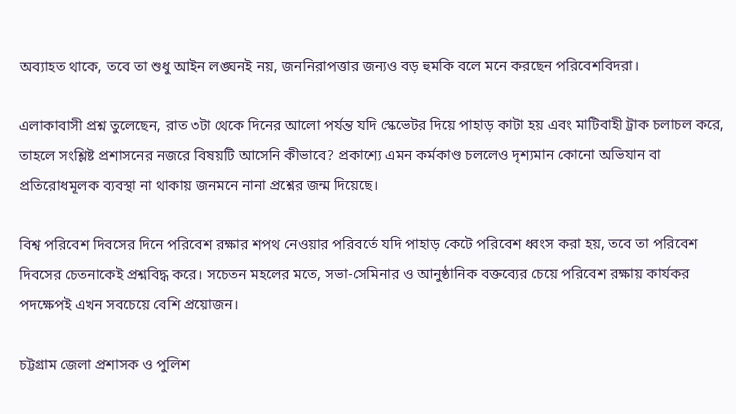অব্যাহত থাকে, তবে তা শুধু আইন লঙ্ঘনই নয়, জননিরাপত্তার জন্যও বড় হুমকি বলে মনে করছেন পরিবেশবিদরা।

এলাকাবাসী প্রশ্ন তুলেছেন, রাত ৩টা থেকে দিনের আলো পর্যন্ত যদি স্কেভেটর দিয়ে পাহাড় কাটা হয় এবং মাটিবাহী ট্রাক চলাচল করে, তাহলে সংশ্লিষ্ট প্রশাসনের নজরে বিষয়টি আসেনি কীভাবে? প্রকাশ্যে এমন কর্মকাণ্ড চললেও দৃশ্যমান কোনো অভিযান বা প্রতিরোধমূলক ব্যবস্থা না থাকায় জনমনে নানা প্রশ্নের জন্ম দিয়েছে।

বিশ্ব পরিবেশ দিবসের দিনে পরিবেশ রক্ষার শপথ নেওয়ার পরিবর্তে যদি পাহাড় কেটে পরিবেশ ধ্বংস করা হয়, তবে তা পরিবেশ দিবসের চেতনাকেই প্রশ্নবিদ্ধ করে। সচেতন মহলের মতে, সভা-সেমিনার ও আনুষ্ঠানিক বক্তব্যের চেয়ে পরিবেশ রক্ষায় কার্যকর পদক্ষেপই এখন সবচেয়ে বেশি প্রয়োজন।

চট্টগ্রাম জেলা প্রশাসক ও পুলিশ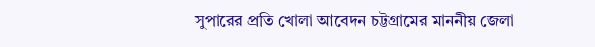সুপারের প্রতি খোলা আবেদন চট্টগ্রামের মাননীয় জেলা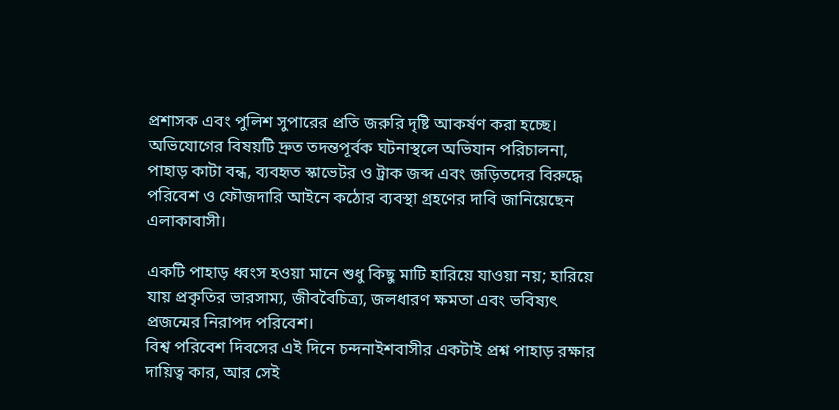প্রশাসক এবং পুলিশ সুপারের প্রতি জরুরি দৃষ্টি আকর্ষণ করা হচ্ছে। অভিযোগের বিষয়টি দ্রুত তদন্তপূর্বক ঘটনাস্থলে অভিযান পরিচালনা, পাহাড় কাটা বন্ধ, ব্যবহৃত স্কাভেটর ও ট্রাক জব্দ এবং জড়িতদের বিরুদ্ধে পরিবেশ ও ফৌজদারি আইনে কঠোর ব্যবস্থা গ্রহণের দাবি জানিয়েছেন এলাকাবাসী।

একটি পাহাড় ধ্বংস হওয়া মানে শুধু কিছু মাটি হারিয়ে যাওয়া নয়; হারিয়ে যায় প্রকৃতির ভারসাম্য, জীববৈচিত্র্য, জলধারণ ক্ষমতা এবং ভবিষ্যৎ প্রজন্মের নিরাপদ পরিবেশ।
বিশ্ব পরিবেশ দিবসের এই দিনে চন্দনাইশবাসীর একটাই প্রশ্ন পাহাড় রক্ষার দায়িত্ব কার, আর সেই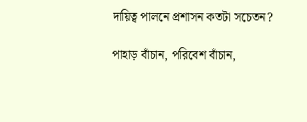দায়িত্ব পালনে প্রশাসন কতটা সচেতন?

পাহাড় বাঁচান, পরিবেশ বাঁচান,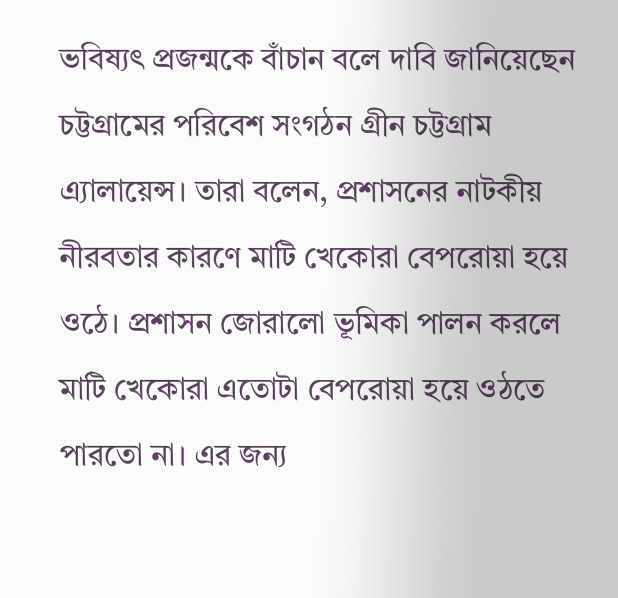ভবিষ্যৎ প্রজন্মকে বাঁচান বলে দাবি জানিয়েছেন চট্টগ্রামের পরিবেশ সংগঠন গ্রীন চট্টগ্রাম এ্যালায়েন্স। তারা বলেন, প্রশাসনের নাটকীয় নীরবতার কারণে মাটি খেকোরা বেপরোয়া হয়ে ওঠে। প্রশাসন জোরালো ভূমিকা পালন করলে মাটি খেকোরা এতোটা বেপরোয়া হয়ে ওঠতে পারতো না। এর জন্য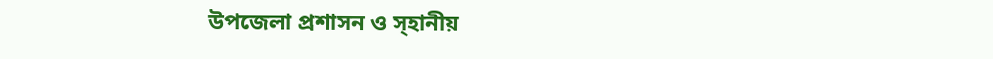উপজেলা প্রশাসন ও স্হানীয়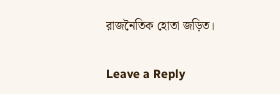রাজনৈতিক হোতা জড়িত।

Leave a Reply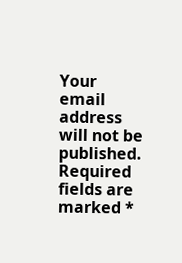Your email address will not be published. Required fields are marked *